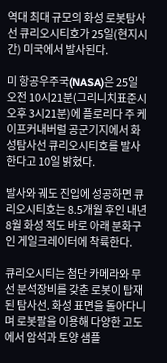역대 최대 규모의 화성 로봇탐사선 큐리오시티호가 25일(현지시간) 미국에서 발사된다.

미 항공우주국(NASA)은 25일 오전 10시21분(그리니치표준시 오후 3시21분)에 플로리다 주 케이프커내버럴 공군기지에서 화성탐사선 큐리오시티호를 발사한다고 10일 밝혔다.

발사와 궤도 진입에 성공하면 큐리오시티호는 8.5개월 후인 내년 8월 화성 적도 바로 아래 분화구인 게일크레이터에 착륙한다.

큐리오시티는 첨단 카메라와 무선 분석장비를 갖춘 로봇이 탑재된 탐사선. 화성 표면을 돌아다니며 로봇팔을 이용해 다양한 고도에서 암석과 토양 샘플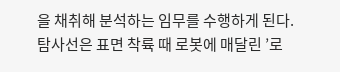을 채취해 분석하는 임무를 수행하게 된다. 탐사선은 표면 착륙 때 로봇에 매달린 ’로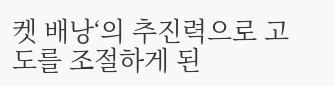켓 배낭‘의 추진력으로 고도를 조절하게 된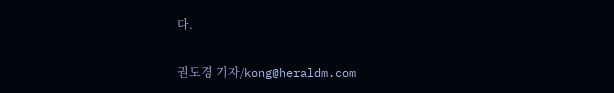다.

권도경 기자/kong@heraldm.com